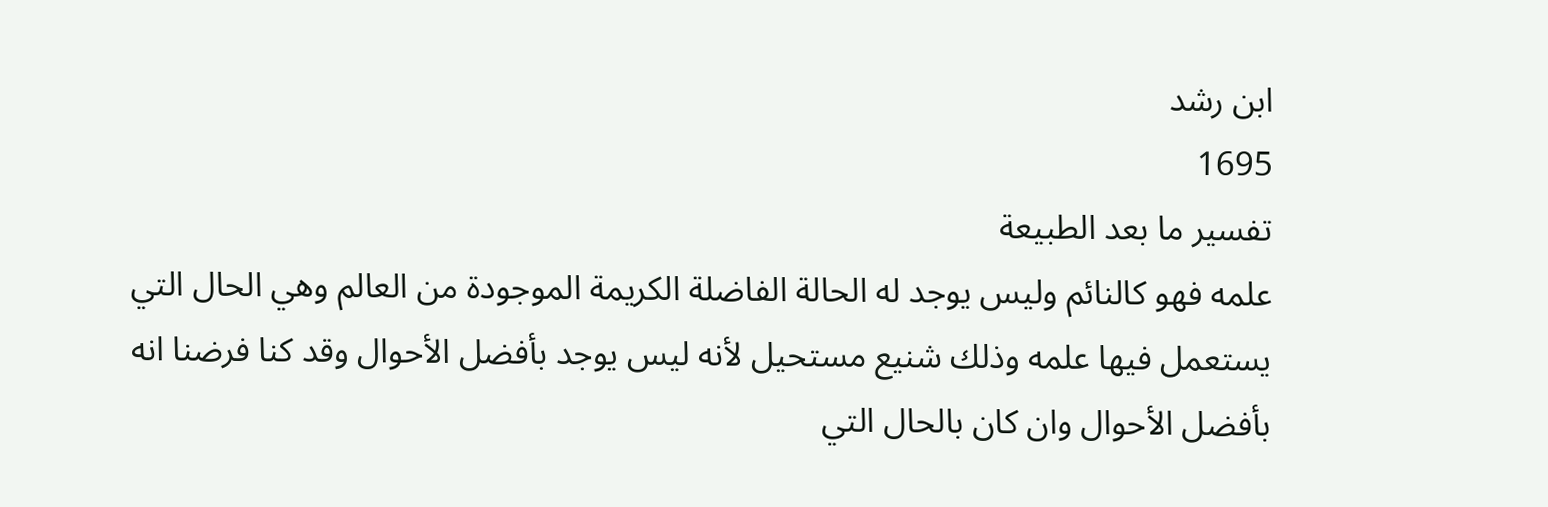ابن رشد
1695
تفسير ما بعد الطبيعة
علمه فهو كالنائم وليس يوجد له الحالة الفاضلة الكريمة الموجودة من العالم وهي الحال التي يستعمل فيها علمه وذلك شنيع مستحيل لأنه ليس يوجد بأفضل الأحوال وقد كنا فرضنا انه بأفضل الأحوال وان كان بالحال التي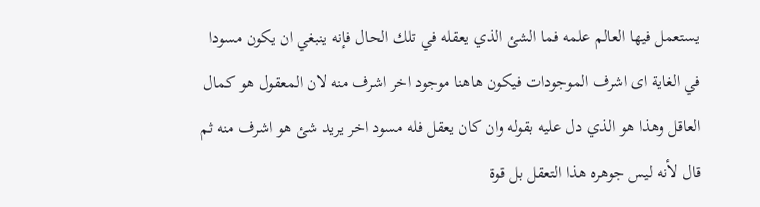يستعمل فيها العالم علمه فما الشئ الذي يعقله في تلك الحال فإنه ينبغي ان يكون مسودا في الغاية اى اشرف الموجودات فيكون هاهنا موجود اخر اشرف منه لان المعقول هو كمال العاقل وهذا هو الذي دل عليه بقوله وان كان يعقل فله مسود اخر يريد شئ هو اشرف منه ثم قال لأنه ليس جوهره هذا التعقل بل قوة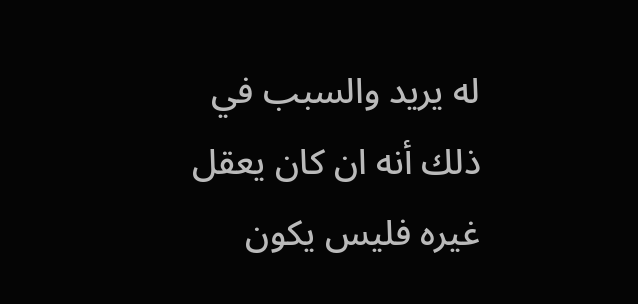له يريد والسبب في ذلك أنه ان كان يعقل غيره فليس يكون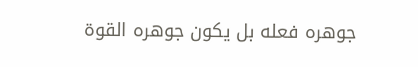جوهره فعله بل يكون جوهره القوة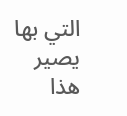التي بها يصير هذا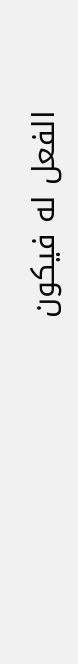الفعل له فيكون